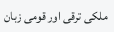ملکی ترقی اور قومی زبان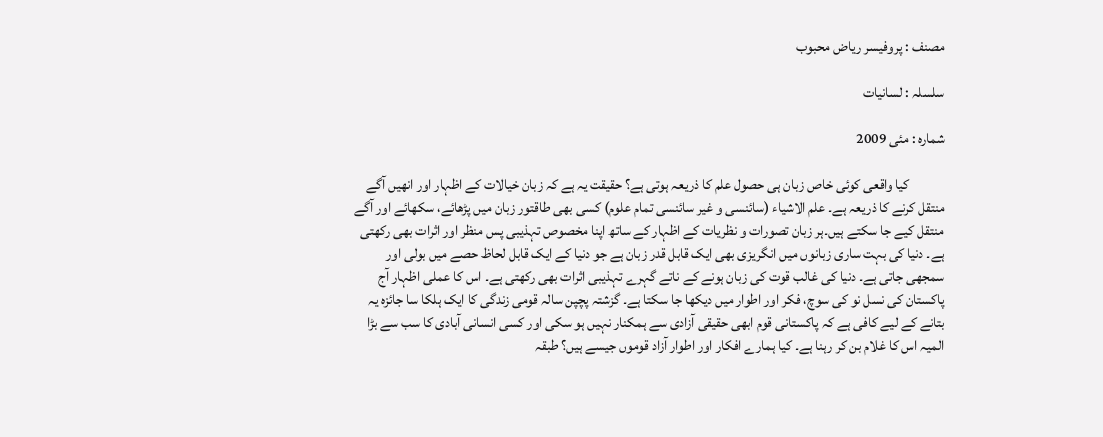مصنف : پروفیسر ریاض محبوب

سلسلہ : لسانیات

شمارہ : مئی 2009

            کیا واقعی کوئی خاص زبان ہی حصول علم کا ذریعہ ہوتی ہے؟ حقیقت یہ ہے کہ زبان خیالات کے اظہار اور انھیں آگے منتقل کرنے کا ذریعہ ہے۔ علم الاشیاء (سائنسی و غیر سائنسی تمام علوم) کسی بھی طاقتور زبان میں پڑھائے، سکھائے اور آگے منتقل کیے جا سکتے ہیں۔ہر زبان تصورات و نظریات کے اظہار کے ساتھ اپنا مخصوص تہذیبی پس منظر اور اثرات بھی رکھتی ہے۔ دنیا کی بہت ساری زبانوں میں انگریزی بھی ایک قابل قدر زبان ہے جو دنیا کے ایک قابل لحاظ حصے میں بولی اور سمجھی جاتی ہے۔ دنیا کی غالب قوت کی زبان ہونے کے ناتے گہرے تہذیبی اثرات بھی رکھتی ہے۔ اس کا عملی اظہار آج پاکستان کی نسل نو کی سوچ، فکر اور اطوار میں دیکھا جا سکتا ہے۔ گزشتہ پچپن سالہ قومی زندگی کا ایک ہلکا سا جائزہ یہ بتانے کے لیے کافی ہے کہ پاکستانی قوم ابھی حقیقی آزادی سے ہمکنار نہیں ہو سکی اور کسی انسانی آبادی کا سب سے بڑا المیہ اس کا غلام بن کر رہنا ہے۔ کیا ہمارے افکار اور اطوار آزاد قوموں جیسے ہیں؟ طبقہ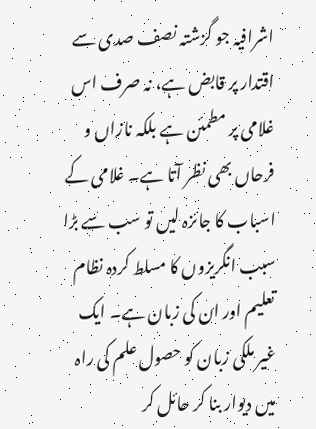اشرافیہ جو گزشتہ نصف صدی سے اقتدار پر قابض ہے، نہ صرف اس غلامی پر مطمئن ہے بلکہ نازاں و فرحاں بھی نظر آتا ہے۔ غلامی کے اسباب کا جائزہ لیں تو سب سے بڑا سبب انگریزوں کا مسلط کردہ نظام تعلیم اور ان کی زبان ہے۔ ایک غیر ملکی زبان کو حصول علم کی راہ میں دیوار بنا کر حائل کر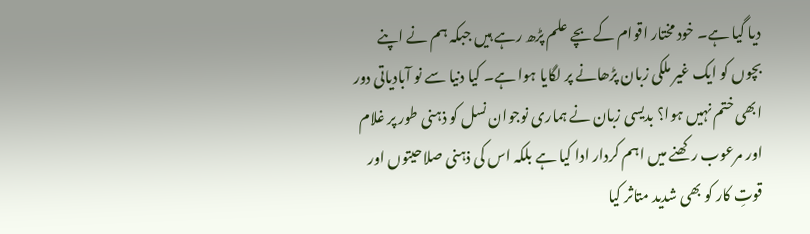دیا گیا ہے۔ خود مختار اقوام کے بچے علم پڑھ رہے ہیں جبکہ ہم نے اپنے بچوں کو ایک غیر ملکی زبان پڑھانے پر لگایا ہوا ہے۔ کیا دنیا سے نو آبادیاتی دور ابھی ختم نہیں ہوا؟ بدیسی زبان نے ہماری نوجوان نسل کو ذہنی طور پر غلام اور مرعوب رکھنے میں اہم کردار ادا کیا ہے بلکہ اس کی ذہنی صلاحیتوں اور قوتِ کار کو بھی شدید متاثر کیا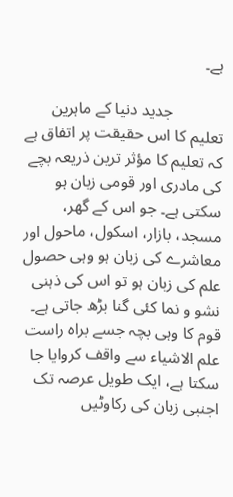ہے۔

            جدید دنیا کے ماہرین تعلیم کا اس حقیقت پر اتفاق ہے کہ تعلیم کا مؤثر ترین ذریعہ بچے کی مادری اور قومی زبان ہو سکتی ہے۔ جو اس کے گھر، مسجد، بازار، اسکول، ماحول اور معاشرے کی زبان ہو وہی حصول علم کی زبان ہو تو اس کی ذہنی نشو و نما کئی گنا بڑھ جاتی ہے۔ قوم کا وہی بچہ جسے براہ راست علم الاشیاء سے واقف کروایا جا سکتا ہے، ایک طویل عرصہ تک اجنبی زبان کی رکاوٹیں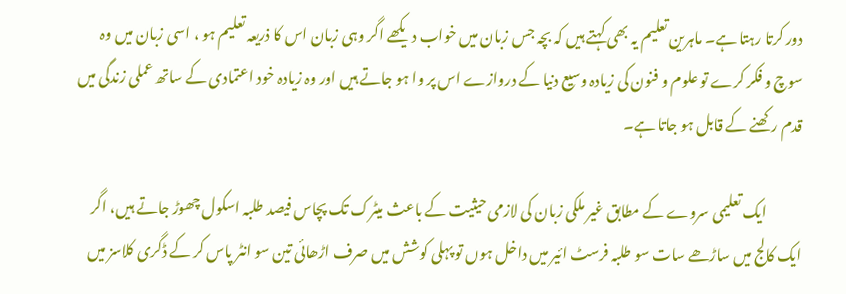دور کرتا رہتا ہے۔ ماہرین تعلیم یہ بھی کہتے ہیں کہ بچہ جس زبان میں خواب دیکھے اگر وہی زبان اس کا ذریعہ تعلیم ہو ، اسی زبان میں وہ سوچ و فکر کرے تو علوم و فنون کی زیادہ وسیع دنیا کے دروازے اس پر وا ہو جاتے ہیں اور وہ زیادہ خود اعتمادی کے ساتھ عملی زندگی میں قدم رکھنے کے قابل ہو جاتا ہے۔

            ایک تعلیمی سروے کے مطابق غیر ملکی زبان کی لازمی حیثیت کے باعث میٹرک تک پچاس فیصد طلبہ اسکول چھوڑ جاتے ہیں، اگر ایک کالج میں ساڑھے سات سو طلبہ فرسٹ ائیر میں داخل ہوں تو پہلی کوشش میں صرف اڑھائی تین سو انٹر پاس کر کے ڈگری کلاسز میں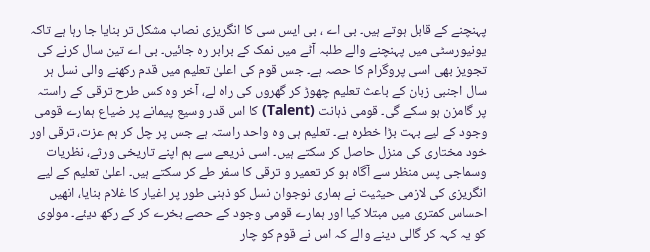پہنچنے کے قابل ہوتے ہیں۔ بی اے ، بی ایس سی کا انگریزی نصاب مشکل تر بنایا جا رہا ہے تاکہ یونیورسٹی میں پہنچنے والے طلبہ آٹے میں نمک کے برابر رہ جائیں۔ بی اے تین سال کرنے کی تجویز بھی اسی پروگرام کا حصہ ہے۔ جس قوم کی اعلیٰ تعلیم میں قدم رکھنے والی نسل ہر سال اجنبی زبان کے باعث تعلیم چھوڑ کر گھروں کی راہ لے، آخر وہ کس طرح ترقی کے راستہ پر گامزن ہو سکے گی۔ قومی ذہانت (Talent) کا اس قدر وسیع پیمانے پر ضیاع ہمارے قومی وجود کے لیے بہت بڑا خطرہ ہے۔ تعلیم ہی وہ واحد راستہ ہے جس پر چل کر ہم عزت، ترقی اور خود مختاری کی منزل حاصل کر سکتے ہیں۔ اسی ذریعے سے ہم اپنے تاریخی ورثے، نظریات وسماجی پس منظر سے آگاہ ہو کر تعمیر و ترقی کا سفر طے کر سکتے ہیں۔ اعلیٰ تعلیم کے لیے انگریزی کی لازمی حیثیت نے ہماری نوجوان نسل کو ذہنی طور پر اغیار کا غلام بنایا، انھیں احساس کمتری میں مبتلا کیا اور ہمارے قومی وجود کے حصے بخرے کر کے رکھ دیئے۔ مولوی کو یہ کہہ کر گالی دینے والے کہ اس نے قوم کو چار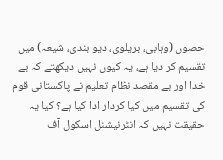حصوں (وہابی، بریلوی، دیو بندی، شیعہ) میں تقسیم کر دیا ہے، یہ کیوں نہیں دیکھتے کہ بے خدا اور بے مقصد نظام تعلیم نے پاکستانی قوم کی تقسیم میں کیا کردار ادا کیا ہے؟ کیا یہ حقیقت نہیں کہ انٹرنیشنل اسکول آف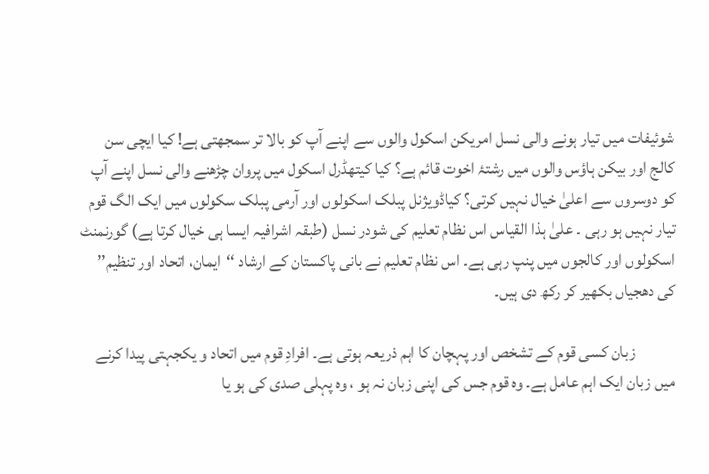شوئیفات میں تیار ہونے والی نسل امریکن اسکول والوں سے اپنے آپ کو بالا تر سمجھتی ہے! کیا ایچی سن کالج اور بیکن ہاؤس والوں میں رشتۂ اخوت قائم ہے؟ کیا کیتھڈرل اسکول میں پروان چڑھنے والی نسل اپنے آپ کو دوسروں سے اعلیٰ خیال نہیں کرتی؟ کیاڈویژنل پبلک اسکولوں اور آرمی پبلک سکولوں میں ایک الگ قوم تیار نہیں ہو رہی ۔ علیٰ ہذا القیاس اس نظام تعلیم کی شودر نسل (طبقہ اشرافیہ ایسا ہی خیال کرتا ہے) گورنمنٹ اسکولوں اور کالجوں میں پنپ رہی ہے۔ اس نظام تعلیم نے بانی پاکستان کے ارشاد ‘‘ایمان، اتحاد اور تنظیم’’ کی دھجیاں بکھیر کر رکھ دی ہیں۔

            زبان کسی قوم کے تشخص اور پہچان کا اہم ذریعہ ہوتی ہے۔ افرادِ قوم میں اتحاد و یکجہتی پیدا کرنے میں زبان ایک اہم عامل ہے۔ وہ قوم جس کی اپنی زبان نہ ہو ، وہ پہلی صدی کی ہو یا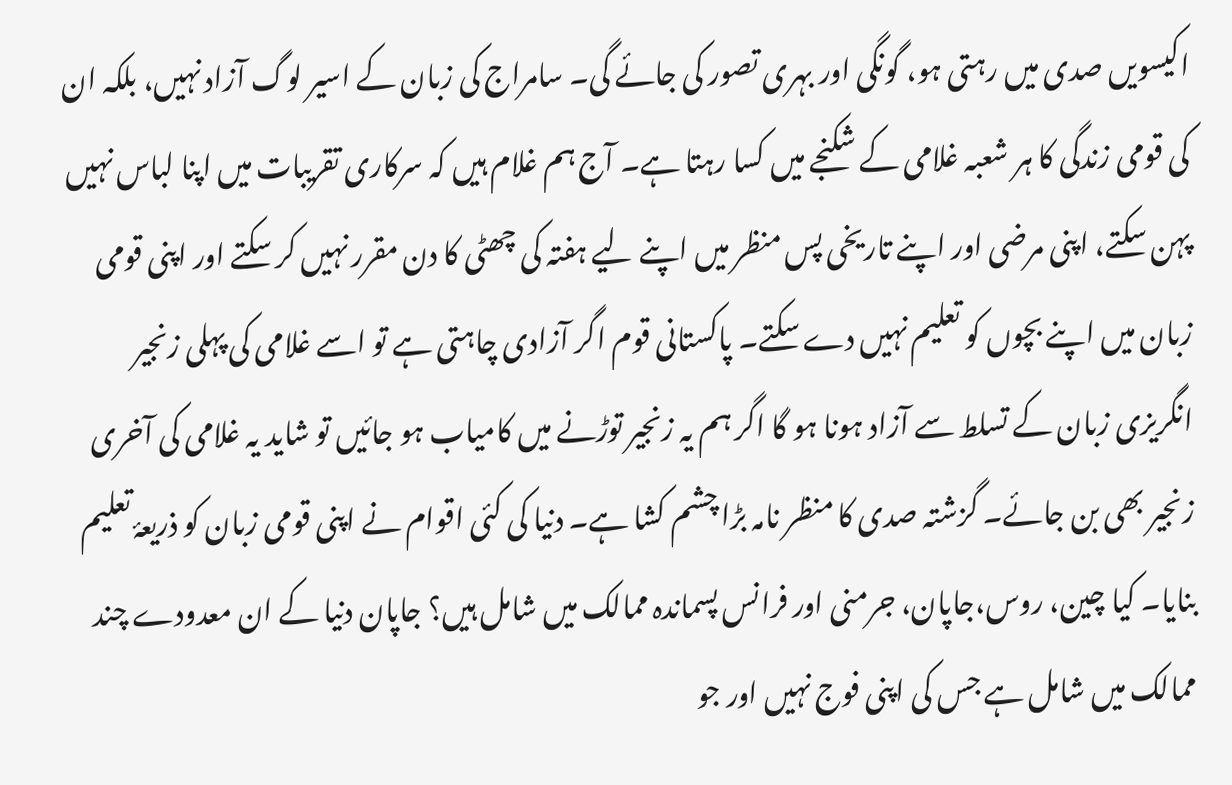اکیسویں صدی میں رہتی ہو، گونگی اور بہری تصور کی جائے گی۔ سامراج کی زبان کے اسیر لوگ آزاد نہیں، بلکہ ان کی قومی زندگی کا ہر شعبہ غلامی کے شکنجے میں کسا رہتا ہے۔ آج ہم غلام ہیں کہ سرکاری تقریبات میں اپنا لباس نہیں پہن سکتے، اپنی مرضی اور اپنے تاریخی پس منظر میں اپنے لیے ہفتہ کی چھٹی کا دن مقرر نہیں کر سکتے اور اپنی قومی زبان میں اپنے بچوں کو تعلیم نہیں دے سکتے۔ پاکستانی قوم اگر آزادی چاہتی ہے تو اسے غلامی کی پہلی زنجیر انگریزی زبان کے تسلط سے آزاد ہونا ہو گا اگر ہم یہ زنجیر توڑنے میں کامیاب ہو جائیں تو شاید یہ غلامی کی آخری زنجیر بھی بن جائے۔ گزشتہ صدی کا منظر نامہ بڑا چشم کشا ہے۔ دنیا کی کئی اقوام نے اپنی قومی زبان کو ذریعۂ تعلیم بنایا۔ کیا چین، روس،جاپان، جرمنی اور فرانس پسماندہ ممالک میں شامل ہیں؟ جاپان دنیا کے ان معدودے چند ممالک میں شامل ہے جس کی اپنی فوج نہیں اور جو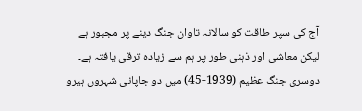آج کی سپر طاقت کو سالانہ تاوان جنگ دینے پر مجبور ہے لیکن معاشی اور ذہنی طور پر ہم سے زیادہ ترقی یافتہ ہے۔ دوسری جنگ عظیم (1939-45) میں دو جاپانی شہروں ہیرو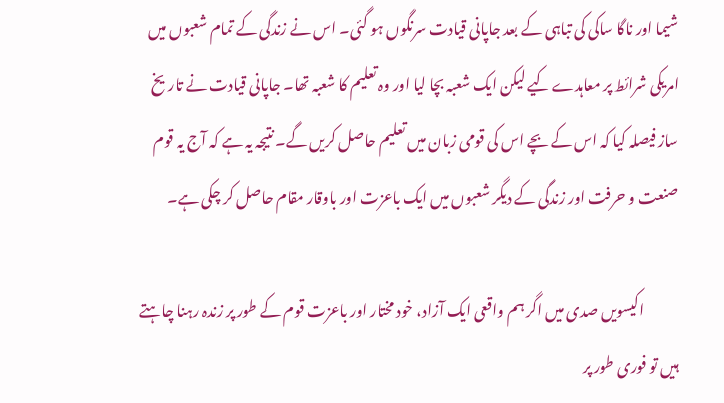شیما اور ناگا ساکی کی تباہی کے بعد جاپانی قیادت سرنگوں ہو گئی۔ اس نے زندگی کے تمام شعبوں میں امریکی شرائط پر معاہدے کیے لیکن ایک شعبہ بچا لیا اور وہ تعلیم کا شعبہ تھا۔ جاپانی قیادت نے تاریخ ساز فیصلہ کیا کہ اس کے بچے اس کی قومی زبان میں تعلیم حاصل کریں گے۔ نتیجہ یہ ہے کہ آج یہ قوم صنعت و حرفت اور زندگی کے دیگر شعبوں میں ایک باعزت اور باوقار مقام حاصل کر چکی ہے۔

            اکیسویں صدی میں اگر ہم واقعی ایک آزاد، خود مختار اور باعزت قوم کے طور پر زندہ رہنا چاہتے ہیں تو فوری طور پر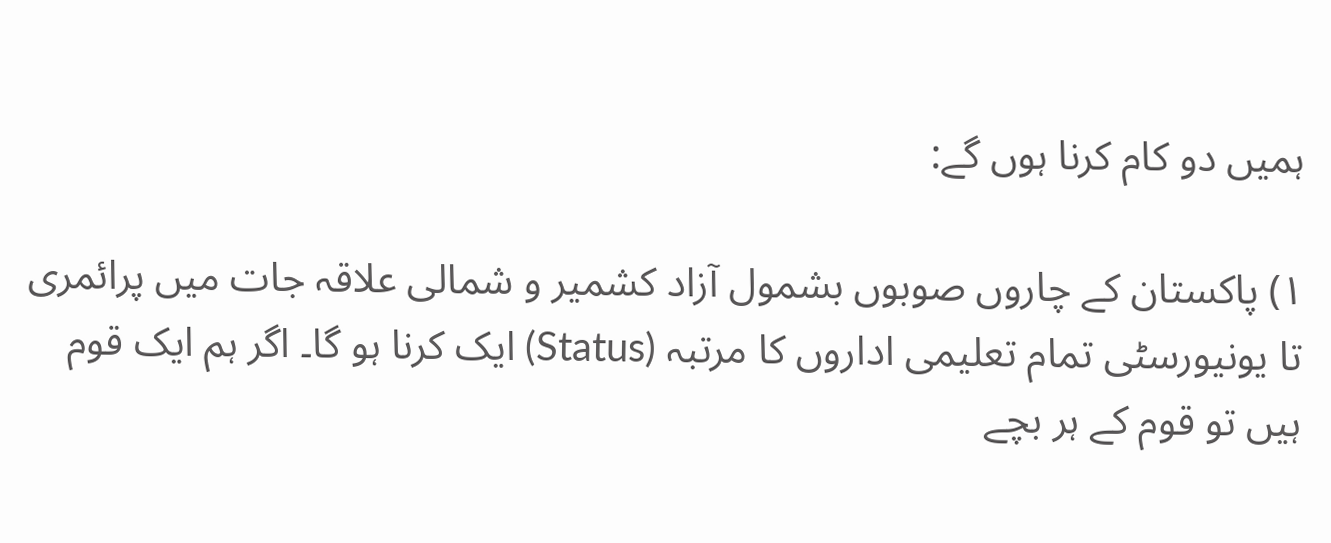ہمیں دو کام کرنا ہوں گے:

۱) پاکستان کے چاروں صوبوں بشمول آزاد کشمیر و شمالی علاقہ جات میں پرائمری تا یونیورسٹی تمام تعلیمی اداروں کا مرتبہ (Status) ایک کرنا ہو گا۔ اگر ہم ایک قوم ہیں تو قوم کے ہر بچے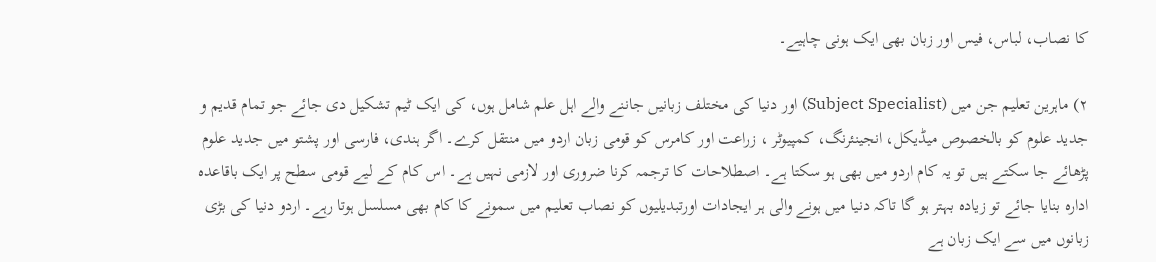کا نصاب، لباس، فیس اور زبان بھی ایک ہونی چاہیے۔

۲) ماہرین تعلیم جن میں (Subject Specialist) اور دنیا کی مختلف زبانیں جاننے والے اہل علم شامل ہوں، کی ایک ٹیم تشکیل دی جائے جو تمام قدیم و جدید علوم کو بالخصوص میڈیکل، انجینئرنگ، کمپیوٹر ، زراعت اور کامرس کو قومی زبان اردو میں منتقل کرے۔ اگر ہندی، فارسی اور پشتو میں جدید علوم پڑھائے جا سکتے ہیں تو یہ کام اردو میں بھی ہو سکتا ہے۔ اصطلاحات کا ترجمہ کرنا ضروری اور لازمی نہیں ہے۔ اس کام کے لیے قومی سطح پر ایک باقاعدہ ادارہ بنایا جائے تو زیادہ بہتر ہو گا تاکہ دنیا میں ہونے والی ہر ایجادات اورتبدیلیوں کو نصاب تعلیم میں سمونے کا کام بھی مسلسل ہوتا رہے۔ اردو دنیا کی بڑی زبانوں میں سے ایک زبان ہے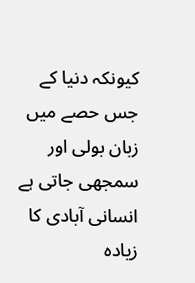کیونکہ دنیا کے جس حصے میں زبان بولی اور سمجھی جاتی ہے انسانی آبادی کا زیادہ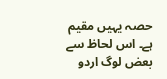حصہ یہیں مقیم ہے۔ اس لحاظ سے بعض لوگ اردو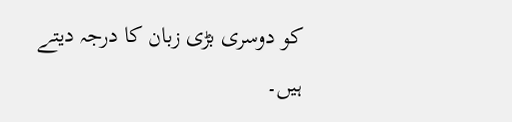کو دوسری بڑی زبان کا درجہ دیتے ہیں۔